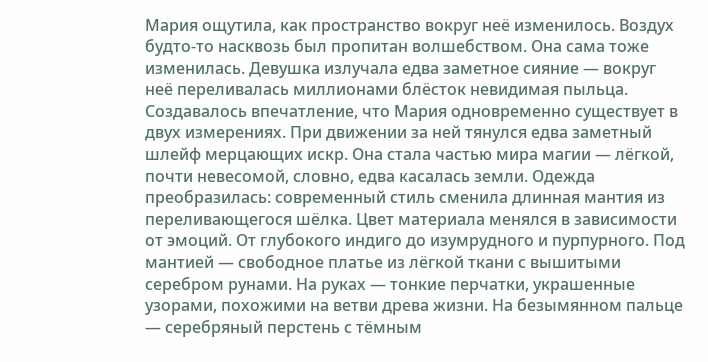Мария ощутила, как пространство вокруг неё изменилось. Воздух будто-то насквозь был пропитан волшебством. Она сама тоже изменилась. Девушка излучала едва заметное сияние — вокруг неё переливалась миллионами блёсток невидимая пыльца. Создавалось впечатление, что Мария одновременно существует в двух измерениях. При движении за ней тянулся едва заметный шлейф мерцающих искр. Она стала частью мира магии — лёгкой, почти невесомой, словно, едва касалась земли. Одежда преобразилась: современный стиль сменила длинная мантия из переливающегося шёлка. Цвет материала менялся в зависимости от эмоций. От глубокого индиго до изумрудного и пурпурного. Под мантией — свободное платье из лёгкой ткани с вышитыми серебром рунами. На руках — тонкие перчатки, украшенные узорами, похожими на ветви древа жизни. На безымянном пальце — серебряный перстень с тёмным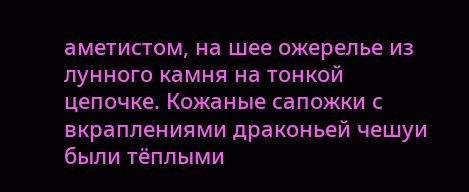аметистом, на шее ожерелье из лунного камня на тонкой цепочке. Кожаные сапожки с вкраплениями драконьей чешуи были тёплыми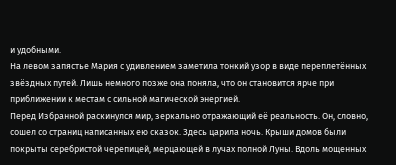и удобными.
На левом запястье Мария с удивлением заметила тонкий узор в виде переплетённых звёздных путей. Лишь немного позже она поняла, что он становится ярче при приближении к местам с сильной магической энергией.
Перед Избранной раскинулся мир, зеркально отражающий её реальность. Он, словно, сошел со страниц написанных ею сказок. Здесь царила ночь. Крыши домов были покрыты серебристой черепицей, мерцающей в лучах полной Луны. Вдоль мощенных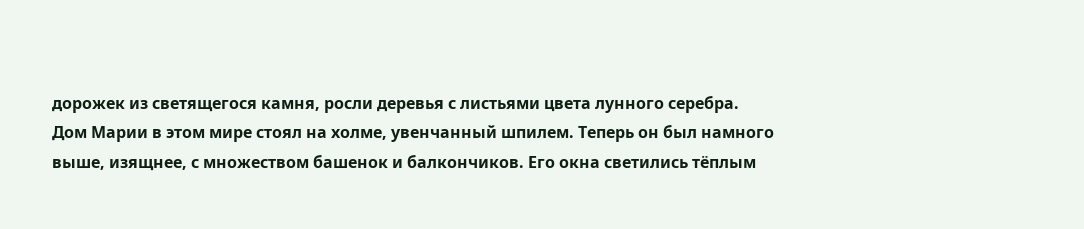дорожек из светящегося камня, росли деревья с листьями цвета лунного серебра.
Дом Марии в этом мире стоял на холме, увенчанный шпилем. Теперь он был намного выше, изящнее, с множеством башенок и балкончиков. Его окна светились тёплым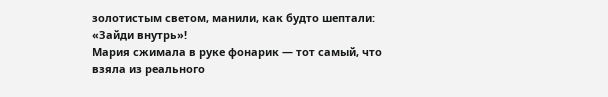золотистым светом, манили, как будто шептали: «Зайди внутрь»!
Мария сжимала в руке фонарик — тот самый, что взяла из реального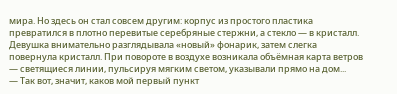мира. Но здесь он стал совсем другим: корпус из простого пластика превратился в плотно перевитые серебряные стержни, а стекло — в кристалл. Девушка внимательно разглядывала «новый» фонарик, затем слегка повернула кристалл. При повороте в воздухе возникала объёмная карта ветров — светящиеся линии, пульсируя мягким светом, указывали прямо на дом...
— Так вот, значит, каков мой первый пункт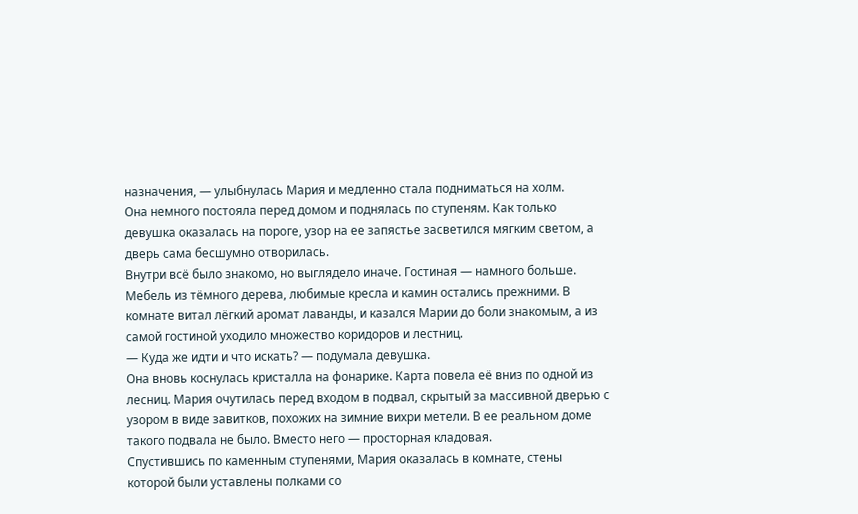назначения, — улыбнулась Мария и медленно стала подниматься на холм.
Она немного постояла перед домом и поднялась по ступеням. Как только девушка оказалась на пороге, узор на ее запястье засветился мягким светом, а дверь сама бесшумно отворилась.
Внутри всё было знакомо, но выглядело иначе. Гостиная — намного больше. Мебель из тёмного дерева, любимые кресла и камин остались прежними. В комнате витал лёгкий аромат лаванды, и казался Марии до боли знакомым, а из самой гостиной уходило множество коридоров и лестниц.
— Куда же идти и что искать? — подумала девушка.
Она вновь коснулась кристалла на фонарике. Карта повела её вниз по одной из лесниц. Мария очутилась перед входом в подвал, скрытый за массивной дверью с узором в виде завитков, похожих на зимние вихри метели. В ее реальном доме такого подвала не было. Вместо него — просторная кладовая.
Спустившись по каменным ступенями, Мария оказалась в комнате, стены которой были уставлены полками со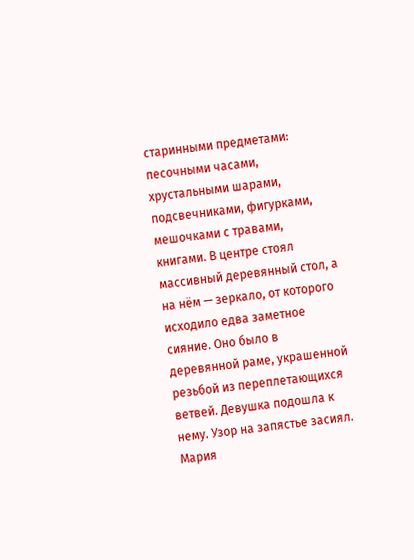старинными предметами: песочными часами, хрустальными шарами, подсвечниками, фигурками, мешочками с травами, книгами. В центре стоял массивный деревянный стол, а на нём — зеркало, от которого исходило едва заметное сияние. Оно было в деревянной раме, украшенной резьбой из переплетающихся ветвей. Девушка подошла к нему. Узор на запястье засиял. Мария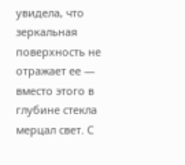увидела, что зеркальная поверхность не отражает ее — вместо этого в глубине стекла мерцал свет. С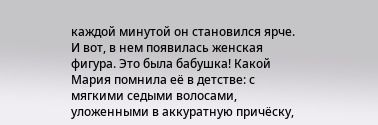каждой минутой он становился ярче. И вот, в нем появилась женская фигура. Это была бабушка! Какой Мария помнила её в детстве: с мягкими седыми волосами, уложенными в аккуратную причёску,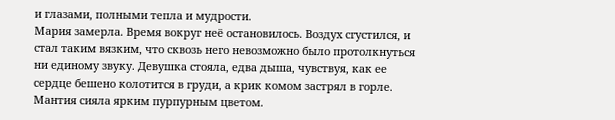и глазами, полными тепла и мудрости.
Мария замерла. Время вокруг неё остановилось. Воздух сгустился, и стал таким вязким, что сквозь него невозможно было протолкнуться ни единому звуку. Девушка стояла, едва дыша, чувствуя, как ее сердце бешено колотится в груди, а крик комом застрял в горле. Мантия сияла ярким пурпурным цветом.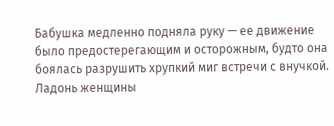Бабушка медленно подняла руку — ее движение было предостерегающим и осторожным, будто она боялась разрушить хрупкий миг встречи с внучкой. Ладонь женщины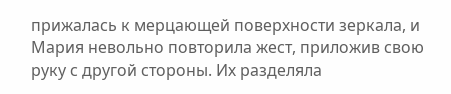прижалась к мерцающей поверхности зеркала, и Мария невольно повторила жест, приложив свою руку с другой стороны. Их разделяла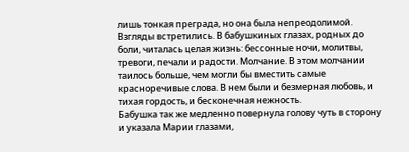лишь тонкая преграда, но она была непреодолимой. Взгляды встретились. В бабушкиных глазах, родных до боли, читалась целая жизнь: бессонные ночи, молитвы, тревоги, печали и радости. Молчание. В этом молчании таилось больше, чем могли бы вместить самые красноречивые слова. В нем были и безмерная любовь, и тихая гордость, и бесконечная нежность.
Бабушка так же медленно повернула голову чуть в сторону и указала Марии глазами,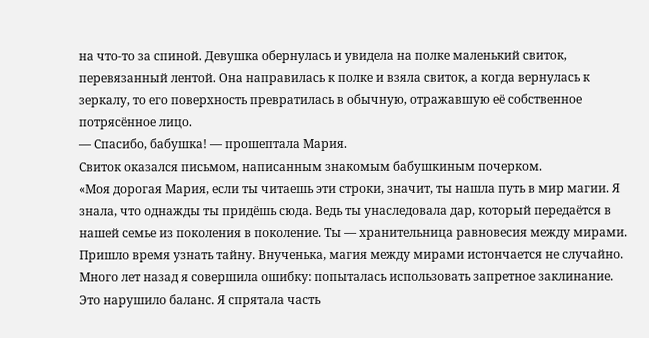на что‑то за спиной. Девушка обернулась и увидела на полке маленький свиток, перевязанный лентой. Она направилась к полке и взяла свиток, а когда вернулась к зеркалу, то его поверхность превратилась в обычную, отражавшую её собственное потрясённое лицо.
— Спасибо, бабушка! — прошептала Мария.
Свиток оказался письмом, написанным знакомым бабушкиным почерком.
«Моя дорогая Мария, если ты читаешь эти строки, значит, ты нашла путь в мир магии. Я знала, что однажды ты придёшь сюда. Ведь ты унаследовала дар, который передаётся в нашей семье из поколения в поколение. Ты — хранительница равновесия между мирами. Пришло время узнать тайну. Внученька, магия между мирами истончается не случайно. Много лет назад я совершила ошибку: попыталась использовать запретное заклинание. Это нарушило баланс. Я спрятала часть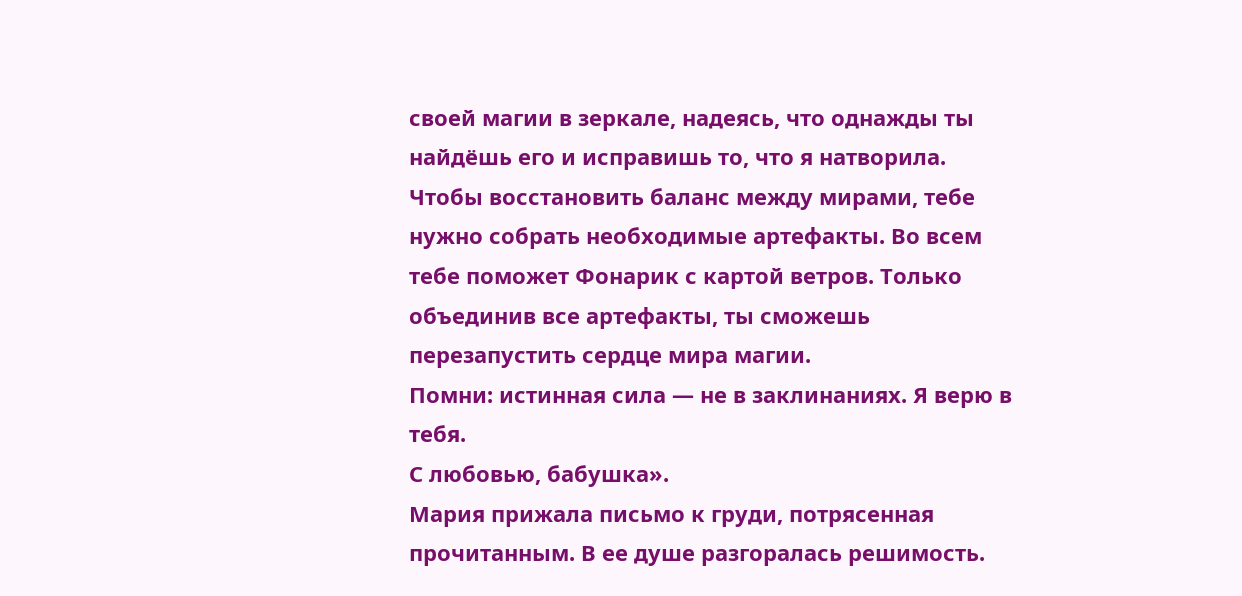своей магии в зеркале, надеясь, что однажды ты найдёшь его и исправишь то, что я натворила.
Чтобы восстановить баланс между мирами, тебе нужно собрать необходимые артефакты. Во всем тебе поможет Фонарик с картой ветров. Только объединив все артефакты, ты сможешь перезапустить сердце мира магии.
Помни: истинная сила — не в заклинаниях. Я верю в тебя.
С любовью, бабушка».
Мария прижала письмо к груди, потрясенная прочитанным. В ее душе разгоралась решимость.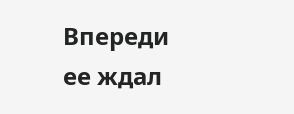Впереди ее ждал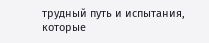трудный путь и испытания, которые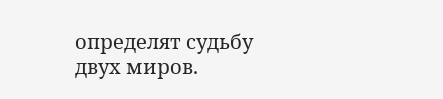определят судьбу двух миров.